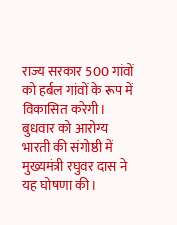राज्य सरकार 500 गांवों को हर्बल गांवों के रूप में विकासित करेगी। बुधवार को आरोग्य भारती की संगोष्ठी में मुख्यमंत्री रघुवर दास ने यह घोषणा की।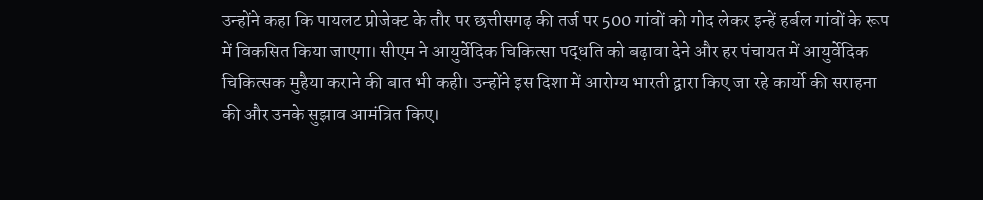उन्होंने कहा कि पायलट प्रोजेक्ट के तौर पर छत्तीसगढ़ की तर्ज पर 500 गांवों को गोद लेकर इन्हें हर्बल गांवों के रूप में विकसित किया जाएगा। सीएम ने आयुर्वेदिक चिकित्सा पद्धति को बढ़ावा देने और हर पंचायत में आयुर्वेदिक चिकित्सक मुहैया कराने की बात भी कही। उन्होंने इस दिशा में आरोग्य भारती द्वारा किए जा रहे कार्यो की सराहना की और उनके सुझाव आमंत्रित किए।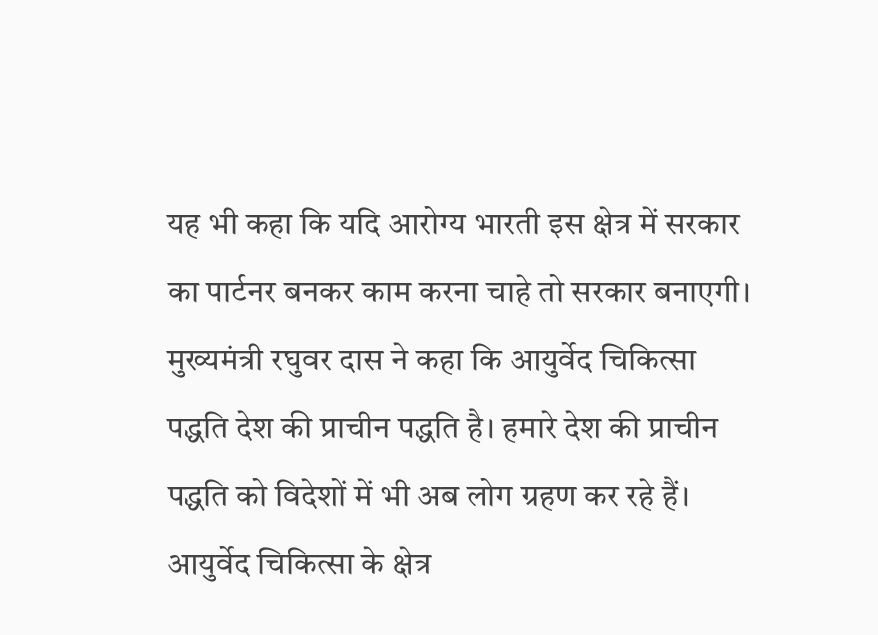यह भी कहा कि यदि आरोग्य भारती इस क्षेत्र में सरकार का पार्टनर बनकर काम करना चाहे तो सरकार बनाएगी।
मुख्यमंत्री रघुवर दास ने कहा कि आयुर्वेद चिकित्सा पद्धति देश की प्राचीन पद्धति है। हमारे देश की प्राचीन पद्धति को विदेशों में भी अब लोग ग्रहण कर रहे हैं। आयुर्वेद चिकित्सा के क्षेत्र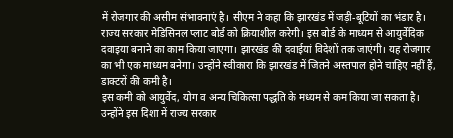में रोजगार की असीम संभावनाएं है। सीएम ने कहा कि झारखंड में जड़ी-बूटियों का भंडार है। राज्य सरकार मेडिसिनल प्लाट बोर्ड को क्रियाशील करेगी। इस बोर्ड के माध्यम से आयुर्वेदिक दवाइया बनाने का काम किया जाएगा। झारखंड की दवाईयां विदेशों तक जाएंगी। यह रोजगार का भी एक माध्यम बनेगा। उन्होंने स्वीकारा कि झारखंड में जितने अस्तपाल होने चाहिए नहीं हैं, डाक्टरों की कमी है।
इस कमी को आयुर्वेद, योग व अन्य चिकित्सा पद्धति के मध्यम से कम किया जा सकता है। उन्होंने इस दिशा में राज्य सरकार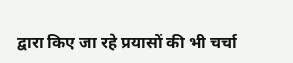द्वारा किए जा रहे प्रयासों की भी चर्चा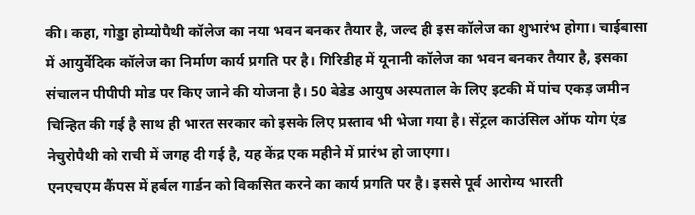की। कहा, गोड्डा होम्योपैथी कॉलेज का नया भवन बनकर तैयार है, जल्द ही इस कॉलेज का शुभारंभ होगा। चाईबासा में आयुर्वेदिक कॉलेज का निर्माण कार्य प्रगति पर है। गिरिडीह में यूनानी कॉलेज का भवन बनकर तैयार है, इसका संचालन पीपीपी मोड पर किए जाने की योजना है। 50 बेडेड आयुष अस्पताल के लिए इटकी में पांच एकड़ जमीन चिन्हित की गई है साथ ही भारत सरकार को इसके लिए प्रस्ताव भी भेजा गया है। सेंट्रल काउंसिल ऑफ योग एंड नेचुरोपैथी को राची में जगह दी गई है, यह केंद्र एक महीने में प्रारंभ हो जाएगा।
एनएचएम कैंपस में हर्बल गार्डन को विकसित करने का कार्य प्रगति पर है। इससे पूर्व आरोग्य भारती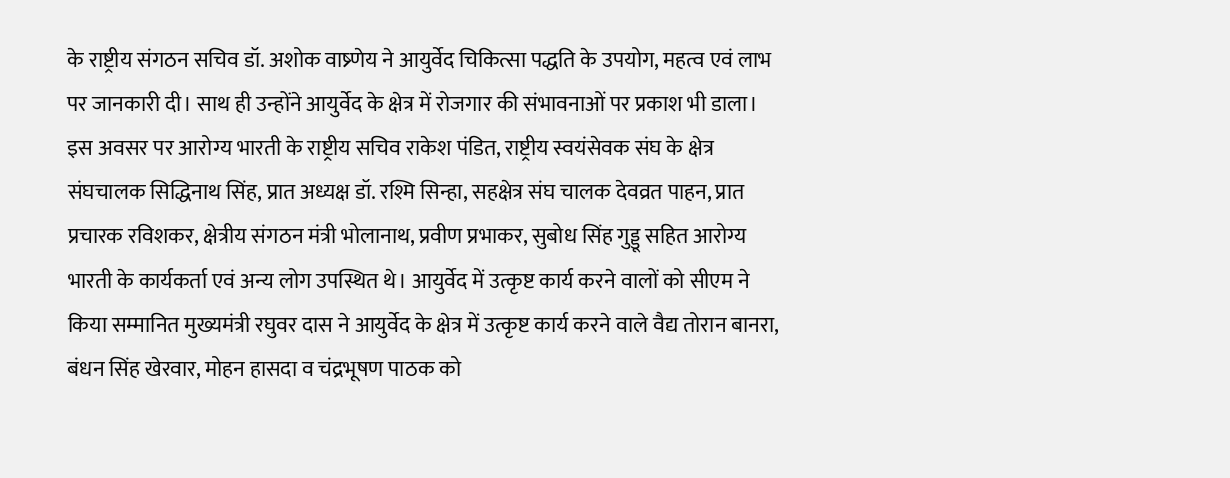के राष्ट्रीय संगठन सचिव डॉ. अशोक वाष्र्णेय ने आयुर्वेद चिकित्सा पद्धति के उपयोग, महत्व एवं लाभ पर जानकारी दी। साथ ही उन्होंने आयुर्वेद के क्षेत्र में रोजगार की संभावनाओं पर प्रकाश भी डाला। इस अवसर पर आरोग्य भारती के राष्ट्रीय सचिव राकेश पंडित, राष्ट्रीय स्वयंसेवक संघ के क्षेत्र संघचालक सिद्धिनाथ सिंह, प्रात अध्यक्ष डॉ. रश्मि सिन्हा, सहक्षेत्र संघ चालक देवव्रत पाहन, प्रात प्रचारक रविशकर, क्षेत्रीय संगठन मंत्री भोलानाथ, प्रवीण प्रभाकर, सुबोध सिंह गुड्डू सहित आरोग्य भारती के कार्यकर्ता एवं अन्य लोग उपस्थित थे। आयुर्वेद में उत्कृष्ट कार्य करने वालों को सीएम ने किया सम्मानित मुख्यमंत्री रघुवर दास ने आयुर्वेद के क्षेत्र में उत्कृष्ट कार्य करने वाले वैद्य तोरान बानरा, बंधन सिंह खेरवार, मोहन हासदा व चंद्रभूषण पाठक को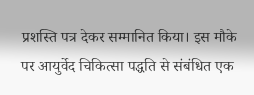प्रशस्ति पत्र देकर सम्मानित किया। इस मौके पर आयुर्वेद चिकित्सा पद्धति से संबंधित एक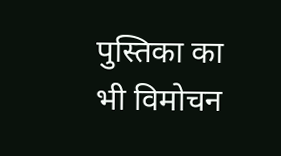पुस्तिका का भी विमोचन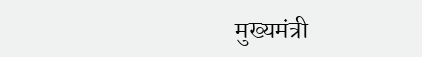मुख्यमंत्री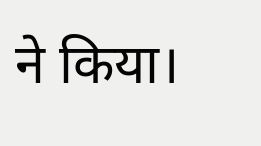ने किया।